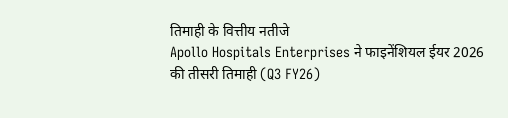तिमाही के वित्तीय नतीजे
Apollo Hospitals Enterprises ने फाइनेंशियल ईयर 2026 की तीसरी तिमाही (Q3 FY26)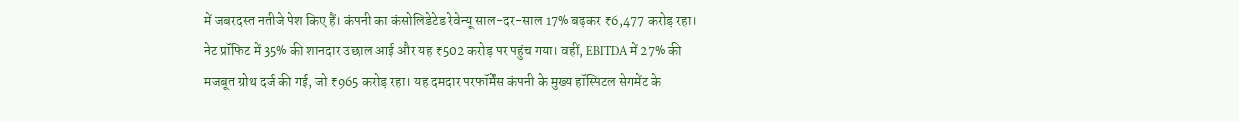में जबरदस्त नतीजे पेश किए हैं। कंपनी का कंसोलिडेटेड रेवेन्यू साल-दर-साल 17% बढ़कर ₹6,477 करोड़ रहा। नेट प्रॉफिट में 35% की शानदार उछाल आई और यह ₹502 करोड़ पर पहुंच गया। वहीं, EBITDA में 27% की मजबूत ग्रोथ दर्ज की गई, जो ₹965 करोड़ रहा। यह दमदार परफॉर्मेंस कंपनी के मुख्य हॉस्पिटल सेगमेंट के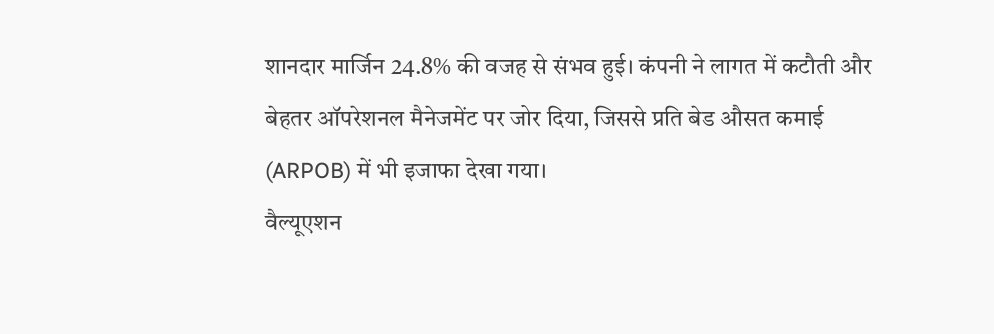शानदार मार्जिन 24.8% की वजह से संभव हुई। कंपनी ने लागत में कटौती और बेहतर ऑपरेशनल मैनेजमेंट पर जोर दिया, जिससे प्रति बेड औसत कमाई (ARPOB) में भी इजाफा देखा गया।
वैल्यूएशन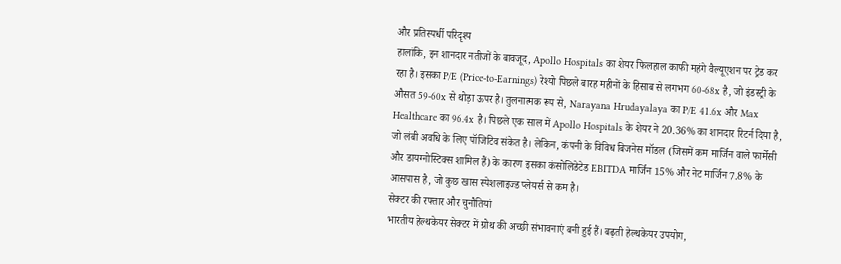और प्रतिस्पर्धी परिदृश्य
हालांकि, इन शानदार नतीजों के बावजूद, Apollo Hospitals का शेयर फिलहाल काफी महंगे वैल्यूएशन पर ट्रेड कर रहा है। इसका P/E (Price-to-Earnings) रेश्यो पिछले बारह महीनों के हिसाब से लगभग 60-68x है, जो इंडस्ट्री के औसत 59-60x से थोड़ा ऊपर है। तुलनात्मक रूप से, Narayana Hrudayalaya का P/E 41.6x और Max Healthcare का 96.4x है। पिछले एक साल में Apollo Hospitals के शेयर ने 20.36% का शानदार रिटर्न दिया है, जो लंबी अवधि के लिए पॉजिटिव संकेत है। लेकिन, कंपनी के विविध बिजनेस मॉडल (जिसमें कम मार्जिन वाले फार्मेसी और डायग्नोस्टिक्स शामिल हैं) के कारण इसका कंसोलिडेटेड EBITDA मार्जिन 15% और नेट मार्जिन 7.8% के आसपास है, जो कुछ खास स्पेशलाइज्ड प्लेयर्स से कम है।
सेक्टर की रफ्तार और चुनौतियां
भारतीय हेल्थकेयर सेक्टर में ग्रोथ की अच्छी संभावनाएं बनी हुई हैं। बढ़ती हेल्थकेयर उपयोग,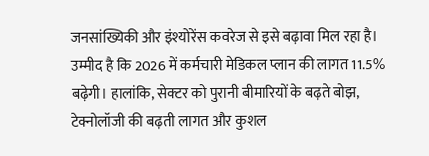जनसांख्यिकी और इंश्योरेंस कवरेज से इसे बढ़ावा मिल रहा है। उम्मीद है कि 2026 में कर्मचारी मेडिकल प्लान की लागत 11.5% बढ़ेगी। हालांकि, सेक्टर को पुरानी बीमारियों के बढ़ते बोझ, टेक्नोलॉजी की बढ़ती लागत और कुशल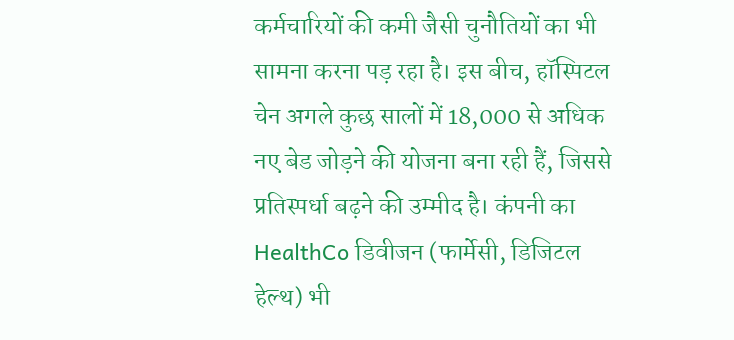कर्मचारियों की कमी जैसी चुनौतियों का भी सामना करना पड़ रहा है। इस बीच, हॉस्पिटल चेन अगले कुछ सालों में 18,000 से अधिक नए बेड जोड़ने की योजना बना रही हैं, जिससे प्रतिस्पर्धा बढ़ने की उम्मीद है। कंपनी का HealthCo डिवीजन (फार्मेसी, डिजिटल हेल्थ) भी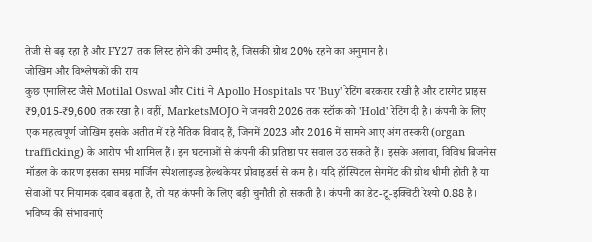तेजी से बढ़ रहा है और FY27 तक लिस्ट होने की उम्मीद है, जिसकी ग्रोथ 20% रहने का अनुमान है।
जोखिम और विश्लेषकों की राय
कुछ एनालिस्ट जैसे Motilal Oswal और Citi ने Apollo Hospitals पर 'Buy' रेटिंग बरकरार रखी है और टारगेट प्राइस ₹9,015-₹9,600 तक रखा है। वहीं, MarketsMOJO ने जनवरी 2026 तक स्टॉक को 'Hold' रेटिंग दी है। कंपनी के लिए एक महत्वपूर्ण जोखिम इसके अतीत में रहे नैतिक विवाद हैं, जिनमें 2023 और 2016 में सामने आए अंग तस्करी (organ trafficking) के आरोप भी शामिल हैं। इन घटनाओं से कंपनी की प्रतिष्ठा पर सवाल उठ सकते हैं। इसके अलावा, विविध बिजनेस मॉडल के कारण इसका समग्र मार्जिन स्पेशलाइज्ड हेल्थकेयर प्रोवाइडर्स से कम है। यदि हॉस्पिटल सेगमेंट की ग्रोथ धीमी होती है या सेवाओं पर नियामक दबाव बढ़ता है, तो यह कंपनी के लिए बड़ी चुनौती हो सकती है। कंपनी का डेट-टू-इक्विटी रेश्यो 0.88 है।
भविष्य की संभावनाएं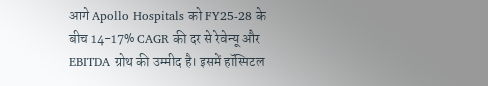आगे Apollo Hospitals को FY25-28 के बीच 14-17% CAGR की दर से रेवेन्यू और EBITDA ग्रोथ की उम्मीद है। इसमें हॉस्पिटल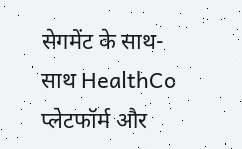सेगमेंट के साथ-साथ HealthCo प्लेटफॉर्म और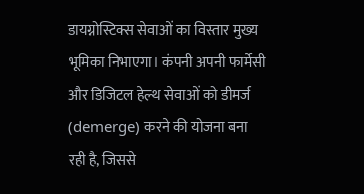डायग्नोस्टिक्स सेवाओं का विस्तार मुख्य भूमिका निभाएगा। कंपनी अपनी फार्मेसी और डिजिटल हेल्थ सेवाओं को डीमर्ज (demerge) करने की योजना बना रही है, जिससे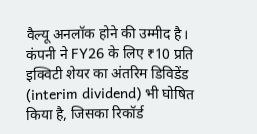वैल्यू अनलॉक होने की उम्मीद है। कंपनी ने FY26 के लिए ₹10 प्रति इक्विटी शेयर का अंतरिम डिविडेंड (interim dividend) भी घोषित किया है, जिसका रिकॉर्ड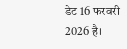डेट 16 फरवरी 2026 है।